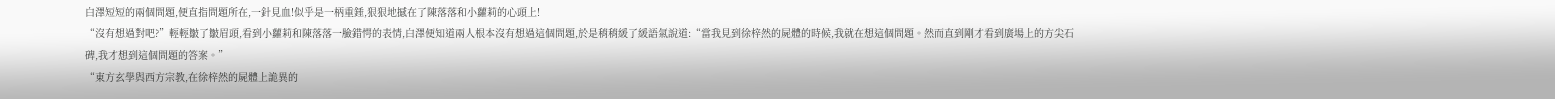白澤短短的兩個問題,便直指問題所在,一針見血!似乎是一柄重錘,狠狠地撼在了陳落落和小蘿莉的心頭上!
“沒有想過對吧?”輕輕皺了皺眉頭,看到小蘿莉和陳落落一臉錯愕的表情,白澤便知道兩人根本沒有想過這個問題,於是稍稍緩了緩語氣說道:“當我見到徐梓然的屍體的時候,我就在想這個問題。然而直到剛才看到廣場上的方尖石碑,我才想到這個問題的答案。”
“東方玄學與西方宗教,在徐梓然的屍體上詭異的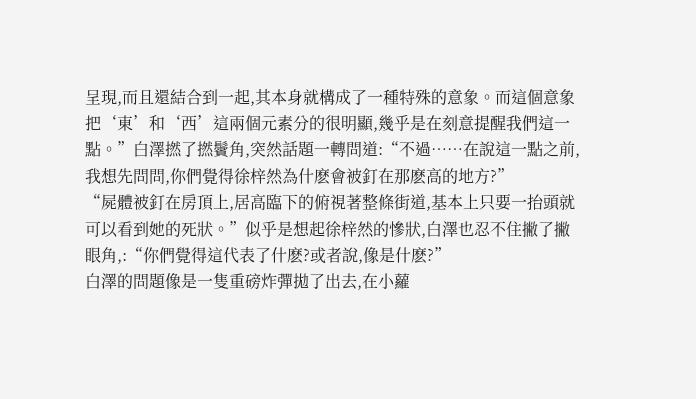呈現,而且還結合到一起,其本身就構成了一種特殊的意象。而這個意象把‘東’和‘西’這兩個元素分的很明顯,幾乎是在刻意提醒我們這一點。”白澤撚了撚鬢角,突然話題一轉問道:“不過……在說這一點之前,我想先問問,你們覺得徐梓然為什麽會被釘在那麽高的地方?”
“屍體被釘在房頂上,居高臨下的俯視著整條街道,基本上只要一抬頭就可以看到她的死狀。”似乎是想起徐梓然的慘狀,白澤也忍不住撇了撇眼角,:“你們覺得這代表了什麽?或者說,像是什麽?”
白澤的問題像是一隻重磅炸彈拋了出去,在小蘿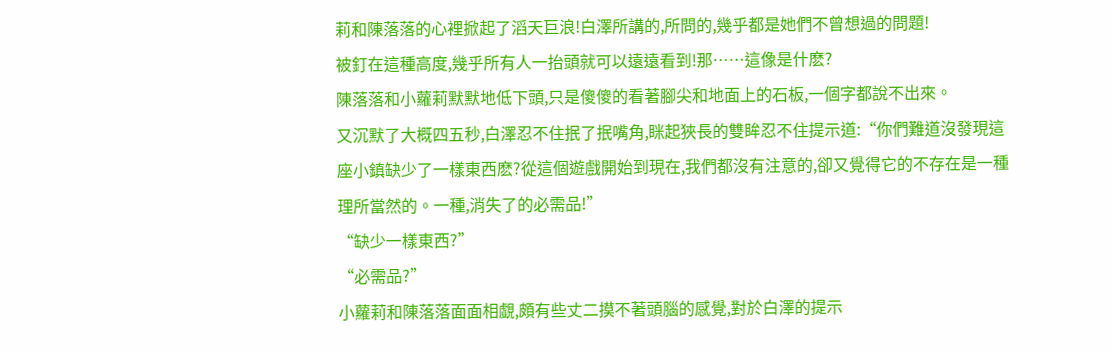莉和陳落落的心裡掀起了滔天巨浪!白澤所講的,所問的,幾乎都是她們不曾想過的問題!
被釘在這種高度,幾乎所有人一抬頭就可以遠遠看到!那……這像是什麽?
陳落落和小蘿莉默默地低下頭,只是傻傻的看著腳尖和地面上的石板,一個字都說不出來。
又沉默了大概四五秒,白澤忍不住抿了抿嘴角,眯起狹長的雙眸忍不住提示道:“你們難道沒發現這座小鎮缺少了一樣東西麽?從這個遊戲開始到現在,我們都沒有注意的,卻又覺得它的不存在是一種理所當然的。一種,消失了的必需品!”
“缺少一樣東西?”
“必需品?”
小蘿莉和陳落落面面相覷,頗有些丈二摸不著頭腦的感覺,對於白澤的提示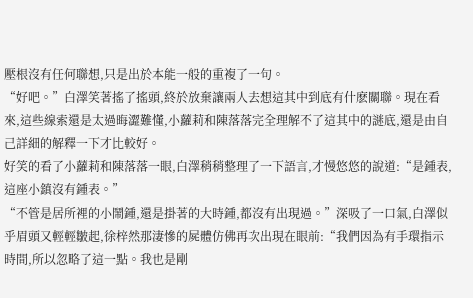壓根沒有任何聯想,只是出於本能一般的重複了一句。
“好吧。”白澤笑著搖了搖頭,終於放棄讓兩人去想這其中到底有什麽關聯。現在看來,這些線索還是太過晦澀難懂,小蘿莉和陳落落完全理解不了這其中的謎底,還是由自己詳細的解釋一下才比較好。
好笑的看了小蘿莉和陳落落一眼,白澤稍稍整理了一下語言,才慢悠悠的說道:“是鍾表,這座小鎮沒有鍾表。”
“不管是居所裡的小鬧鍾,還是掛著的大時鍾,都沒有出現過。”深吸了一口氣,白澤似乎眉頭又輕輕皺起,徐梓然那淒慘的屍體仿佛再次出現在眼前:“我們因為有手環指示時間,所以忽略了這一點。我也是剛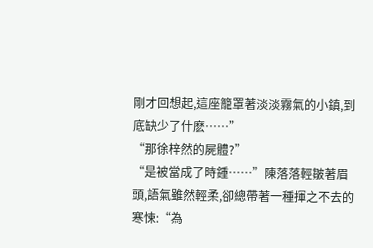剛才回想起,這座籠罩著淡淡霧氣的小鎮,到底缺少了什麽……”
“那徐梓然的屍體?”
“是被當成了時鍾……”陳落落輕皺著眉頭,語氣雖然輕柔,卻總帶著一種揮之不去的寒悚:“為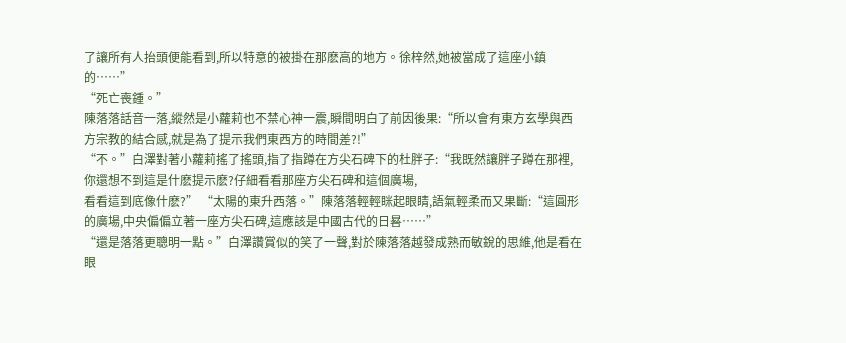了讓所有人抬頭便能看到,所以特意的被掛在那麽高的地方。徐梓然,她被當成了這座小鎮的……”
“死亡喪鍾。”
陳落落話音一落,縱然是小蘿莉也不禁心神一震,瞬間明白了前因後果:“所以會有東方玄學與西方宗教的結合感,就是為了提示我們東西方的時間差?!”
“不。”白澤對著小蘿莉搖了搖頭,指了指蹲在方尖石碑下的杜胖子:“我既然讓胖子蹲在那裡,你還想不到這是什麽提示麽?仔細看看那座方尖石碑和這個廣場,
看看這到底像什麽?” “太陽的東升西落。”陳落落輕輕眯起眼睛,語氣輕柔而又果斷:“這圓形的廣場,中央偏偏立著一座方尖石碑,這應該是中國古代的日晷……”
“還是落落更聰明一點。”白澤讚賞似的笑了一聲,對於陳落落越發成熟而敏銳的思維,他是看在眼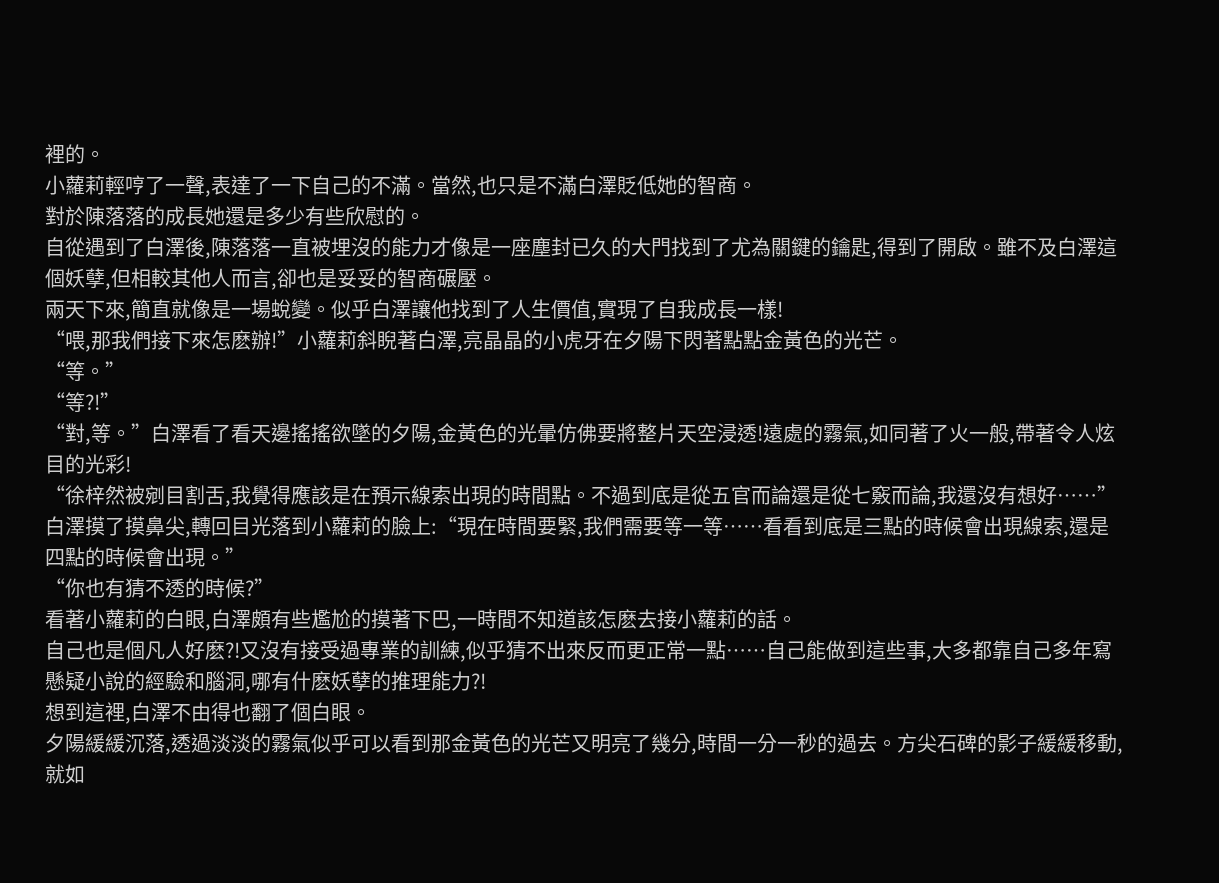裡的。
小蘿莉輕哼了一聲,表達了一下自己的不滿。當然,也只是不滿白澤貶低她的智商。
對於陳落落的成長她還是多少有些欣慰的。
自從遇到了白澤後,陳落落一直被埋沒的能力才像是一座塵封已久的大門找到了尤為關鍵的鑰匙,得到了開啟。雖不及白澤這個妖孽,但相較其他人而言,卻也是妥妥的智商碾壓。
兩天下來,簡直就像是一場蛻變。似乎白澤讓他找到了人生價值,實現了自我成長一樣!
“喂,那我們接下來怎麽辦!”小蘿莉斜睨著白澤,亮晶晶的小虎牙在夕陽下閃著點點金黃色的光芒。
“等。”
“等?!”
“對,等。”白澤看了看天邊搖搖欲墜的夕陽,金黃色的光暈仿佛要將整片天空浸透!遠處的霧氣,如同著了火一般,帶著令人炫目的光彩!
“徐梓然被剜目割舌,我覺得應該是在預示線索出現的時間點。不過到底是從五官而論還是從七竅而論,我還沒有想好……”白澤摸了摸鼻尖,轉回目光落到小蘿莉的臉上:“現在時間要緊,我們需要等一等……看看到底是三點的時候會出現線索,還是四點的時候會出現。”
“你也有猜不透的時候?”
看著小蘿莉的白眼,白澤頗有些尷尬的摸著下巴,一時間不知道該怎麽去接小蘿莉的話。
自己也是個凡人好麽?!又沒有接受過專業的訓練,似乎猜不出來反而更正常一點……自己能做到這些事,大多都靠自己多年寫懸疑小說的經驗和腦洞,哪有什麽妖孽的推理能力?!
想到這裡,白澤不由得也翻了個白眼。
夕陽緩緩沉落,透過淡淡的霧氣似乎可以看到那金黃色的光芒又明亮了幾分,時間一分一秒的過去。方尖石碑的影子緩緩移動,就如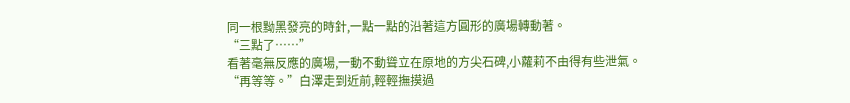同一根黝黑發亮的時針,一點一點的沿著這方圓形的廣場轉動著。
“三點了……”
看著毫無反應的廣場,一動不動聳立在原地的方尖石碑,小蘿莉不由得有些泄氣。
“再等等。”白澤走到近前,輕輕撫摸過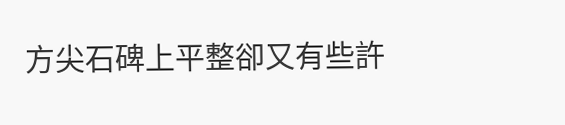方尖石碑上平整卻又有些許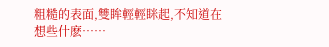粗糙的表面,雙眸輕輕眯起,不知道在想些什麽……